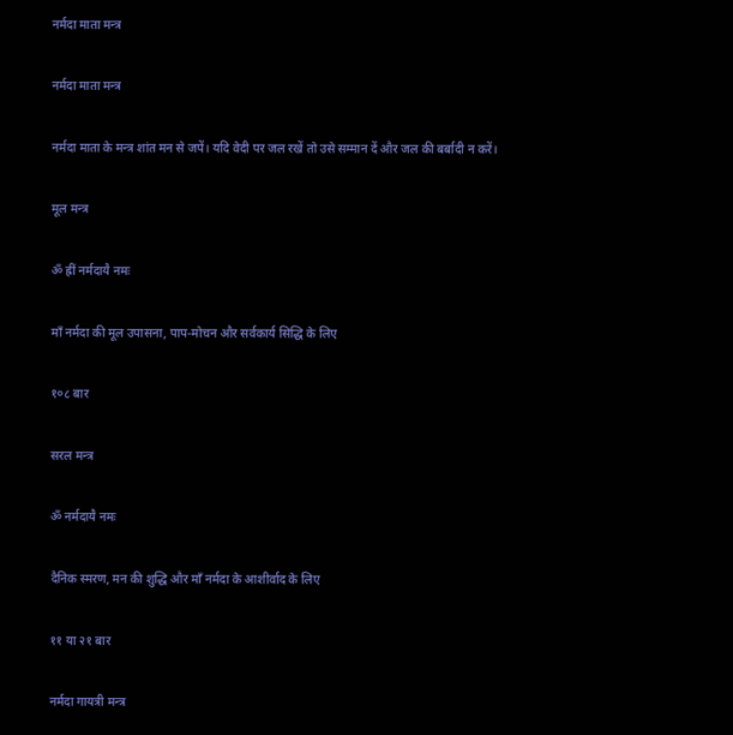नर्मदा माता मन्त्र

नर्मदा माता मन्त्र

नर्मदा माता के मन्त्र शांत मन से जपें। यदि वेदी पर जल रखें तो उसे सम्मान दें और जल की बर्बादी न करें।

मूल मन्त्र

ॐ ह्रीं नर्मदायै नमः

माँ नर्मदा की मूल उपासना, पाप-मोचन और सर्वकार्य सिद्धि के लिए

१०८ बार

सरल मन्त्र

ॐ नर्मदायै नमः

दैनिक स्मरण, मन की शुद्धि और माँ नर्मदा के आशीर्वाद के लिए

११ या २१ बार

नर्मदा गायत्री मन्त्र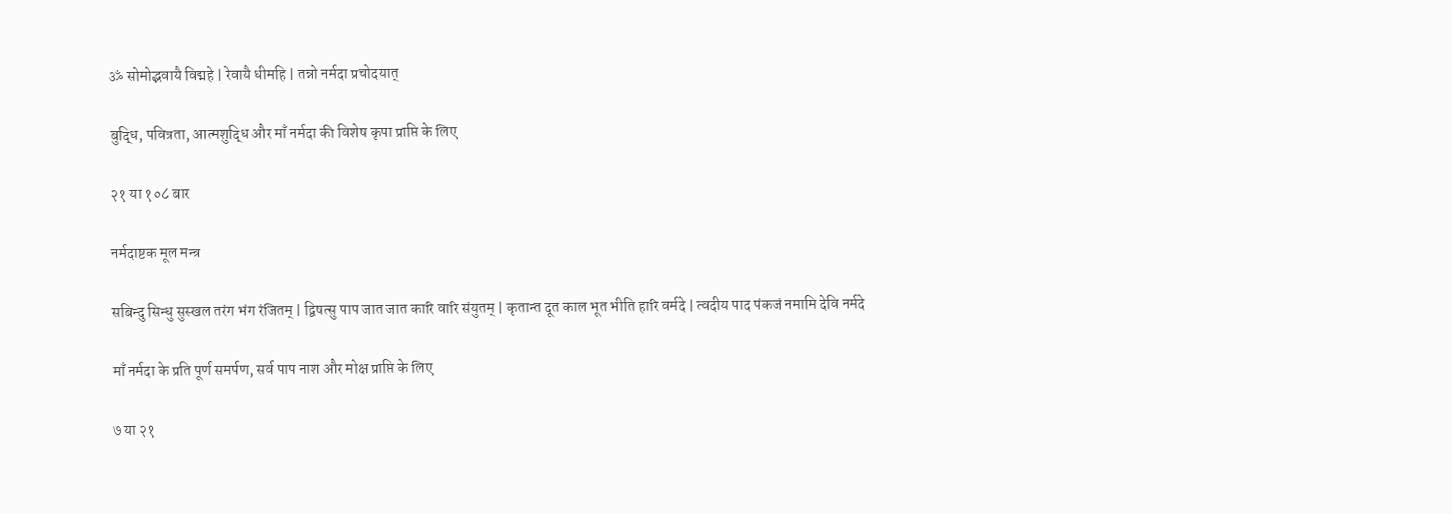ॐ सोमोद्भवायै विद्महे | रेवायै धीमहि | तन्नो नर्मदा प्रचोदयात्

बुद्धि, पवित्रता, आत्मशुद्धि और माँ नर्मदा की विशेष कृपा प्राप्ति के लिए

२१ या १०८ बार

नर्मदाष्टक मूल मन्त्र

सबिन्दु सिन्धु सुस्खल तरंग भंग रंजितम् | द्विषत्सु पाप जात जात कारि वारि संयुतम् | कृतान्त दूत काल भूत भीति हारि वर्मदे | त्वदीय पाद पंकजं नमामि देवि नर्मदे

माँ नर्मदा के प्रति पूर्ण समर्पण, सर्व पाप नाश और मोक्ष प्राप्ति के लिए

७ या २१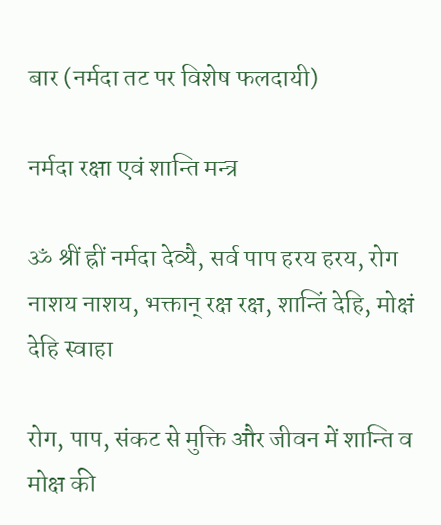बार (नर्मदा तट पर विशेष फलदायी)

नर्मदा रक्षा एवं शान्ति मन्त्र

ॐ श्रीं ह्रीं नर्मदा देव्यै, सर्व पाप हरय हरय, रोग नाशय नाशय, भक्तान् रक्ष रक्ष, शान्तिं देहि, मोक्षं देहि स्वाहा

रोग, पाप, संकट से मुक्ति और जीवन में शान्ति व मोक्ष की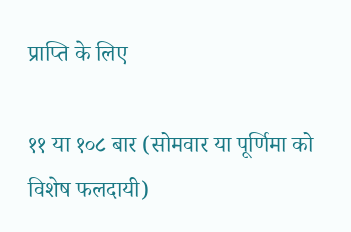प्राप्ति के लिए

११ या १०८ बार (सोमवार या पूर्णिमा को विशेष फलदायी)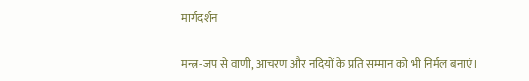मार्गदर्शन

मन्त्र-जप से वाणी, आचरण और नदियों के प्रति सम्मान को भी निर्मल बनाएं।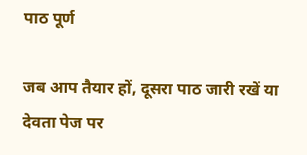पाठ पूर्ण

जब आप तैयार हों, दूसरा पाठ जारी रखें या देवता पेज पर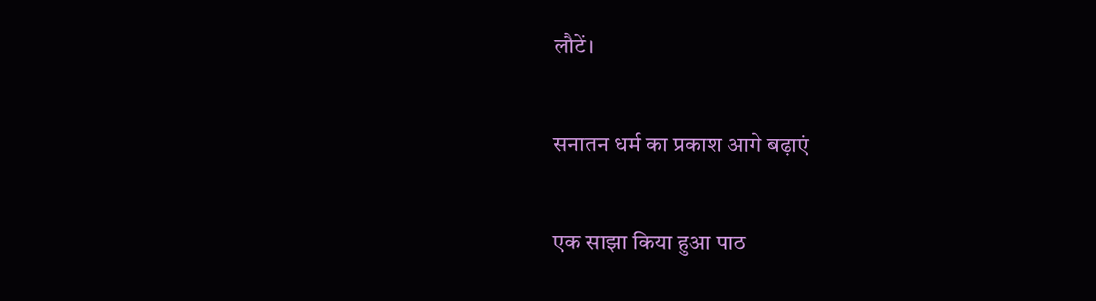लौटें।

सनातन धर्म का प्रकाश आगे बढ़ाएं

एक साझा किया हुआ पाठ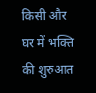किसी और घर में भक्ति की शुरुआत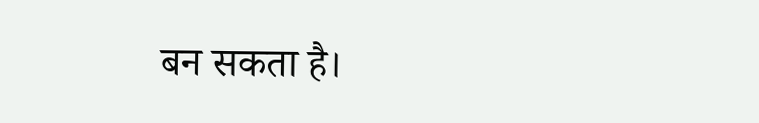बन सकता है।